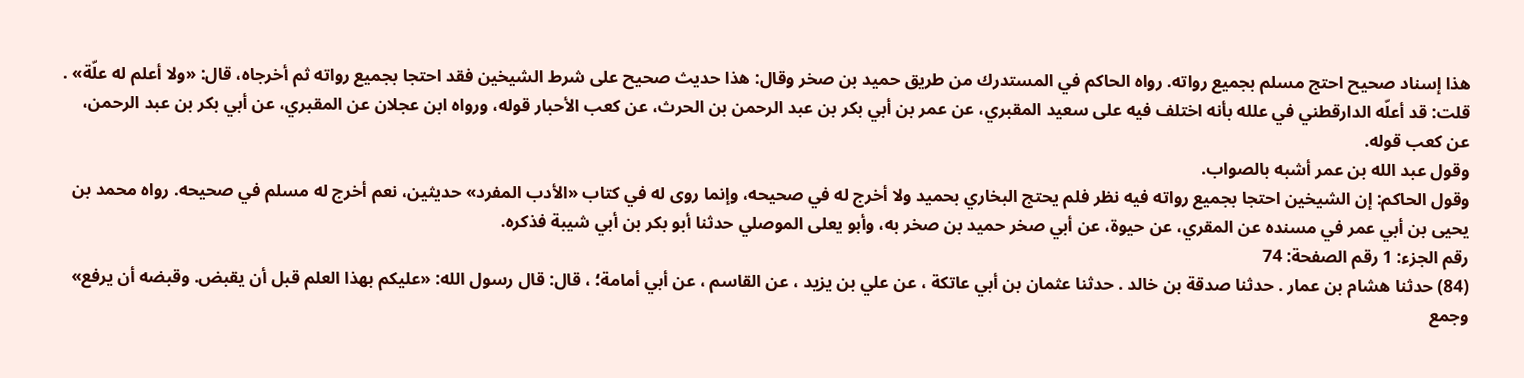هذا إسناد صحيح احتج مسلم بجميع رواته. رواه الحاكم في المستدرك من طريق حميد بن صخر وقال: هذا حديث صحيح على شرط الشيخين فقد احتجا بجميع رواته ثم أخرجاه، قال: «ولا أعلم له علّة» .
قلت: قد أعلّه الدارقطني في علله بأنه اختلف فيه على سعيد المقبري، عن عمر بن أبي بكر بن عبد الرحمن بن الحرث، عن كعب الأحبار قوله، ورواه ابن عجلان عن المقبري، عن أبي بكر بن عبد الرحمن، عن كعب قوله.
وقول عبد الله بن عمر أشبه بالصواب.
وقول الحاكم: إن الشيخين احتجا بجميع رواته فيه نظر فلم يحتج البخاري بحميد ولا أخرج له في صحيحه، وإنما روى له في كتاب «الأدب المفرد» حديثين، نعم أخرج له مسلم في صحيحه. رواه محمد بن يحيى بن أبي عمر في مسنده عن المقري، عن حيوة، عن أبي صخر حميد بن صخر به، وأبو يعلى الموصلي حدثنا أبو بكر بن أبي شيبة فذكره.
رقم الجزء: 1 رقم الصفحة: 74
(84) حدثنا هشام بن عمار . حدثنا صدقة بن خالد . حدثنا عثمان بن أبي عاتكة ، عن علي بن يزيد ، عن القاسم ، عن أبي أمامة؛ ، قال: قال رسول الله: «عليكم بهذا العلم قبل أن يقبض. وقبضه أن يرفع» وجمع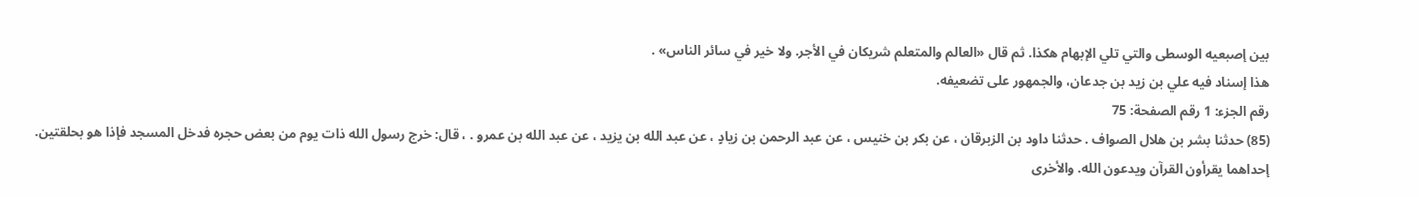بين إصبعيه الوسطى والتي تلي الإبهام هكذا. ثم قال «العالم والمتعلم شريكان في الأجر. ولا خير في سائر الناس» .
هذا إسناد فيه علي بن زيد بن جدعان، والجمهور على تضعيفه.
رقم الجزء: 1 رقم الصفحة: 75
(85) حدثنا بشر بن هلال الصواف . حدثنا داود بن الزبرقان ، عن بكر بن خنيس ، عن عبد الرحمن بن زيادٍ ، عن عبد الله بن يزيد ، عن عبد الله بن عمرو . ، قال: خرج رسول الله ذات يوم من بعض حجره فدخل المسجد فإذا هو بحلقتين. إحداهما يقرأون القرآن ويدعون الله. والأخرى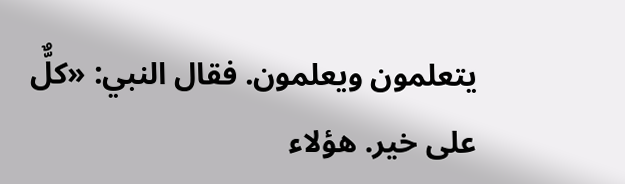يتعلمون ويعلمون. فقال النبي: «كلٌّ على خير. هؤلاء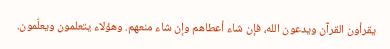يقرأون القرآن ويدعون الله، فإن شاء أعطاهم وإن شاء منعهم. وهؤلاء يتعلمون ويعلّمون.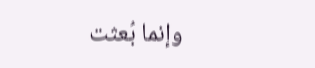وإنما بُعثت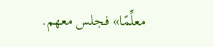معلِّمًا» فجلس معهم.